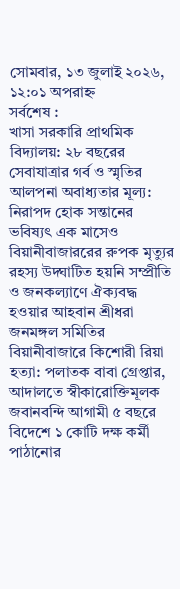সোমবার, ১৩ জুলাই ২০২৬, ১২:০১ অপরাহ্ন
সর্বশেষ :
খাসা সরকারি প্রাথমিক বিদ্যালয়: ২৮ বছরের সেবাযাত্রার গর্ব ও স্মৃতির আলপনা অবাধ্যতার মূল্য: নিরাপদ হোক সন্তানের ভবিষ্যৎ এক মাসেও বিয়ানীবাজাররের রুপক মৃত্যুর রহস্য উদ্ঘাটিত হয়নি সম্প্রীতি ও জনকল্যাণে ঐক্যবদ্ধ হওয়ার আহবান শ্রীধরা জনমঙ্গল সমিতির বিয়ানীবাজারে কিশোরী রিয়া হত্যা: পলাতক বাবা গ্রেপ্তার, আদালতে স্বীকারোক্তিমূলক জবানবন্দি আগামী ৫ বছরে বিদেশে ১ কোটি দক্ষ কর্মী পাঠানোর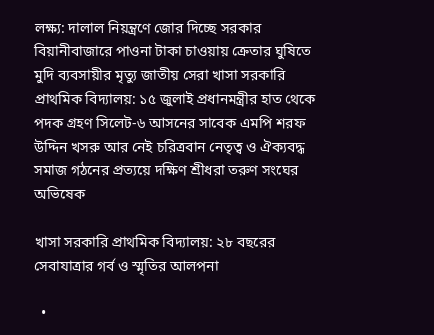লক্ষ্য: দালাল নিয়ন্ত্রণে জোর দিচ্ছে সরকার বিয়ানীবাজারে পাওনা টাকা চাওয়ায় ক্রেতার ঘুষিতে মুদি ব্যবসায়ীর মৃত্যু জাতীয় সেরা খাসা সরকারি প্রাথমিক বিদ্যালয়: ১৫ জুলাই প্রধানমন্ত্রীর হাত থেকে পদক গ্রহণ সিলেট-৬ আসনের সাবেক এমপি শরফ উদ্দিন খসরু আর নেই চরিত্রবান নেতৃত্ব ও ঐক্যবদ্ধ সমাজ গঠনের প্রত্যয়ে দক্ষিণ শ্রীধরা তরুণ সংঘের অভিষেক

খাসা সরকারি প্রাথমিক বিদ্যালয়: ২৮ বছরের সেবাযাত্রার গর্ব ও স্মৃতির আলপনা

  •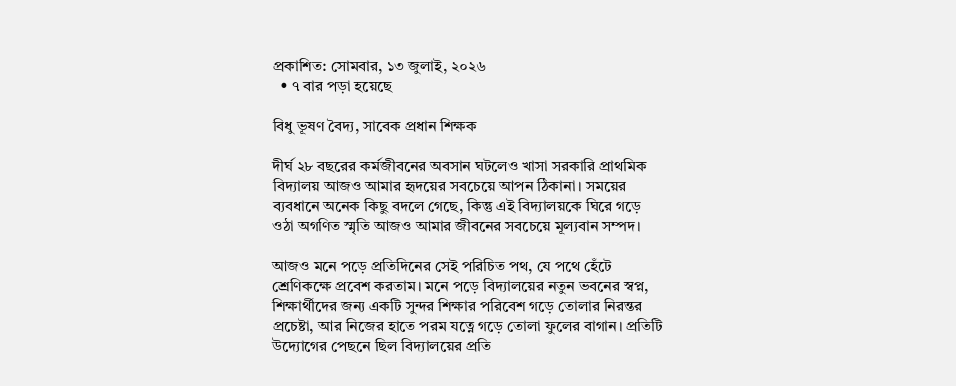প্রকাশিত: সোমবার, ১৩ জুলাই, ২০২৬
  • ৭ বার পড়া হয়েছে

বিধু ভূষণ বৈদ্য, সাবেক প্রধান শিক্ষক

দীর্ঘ ২৮ বছরের কর্মজীবনের অবসান ঘটলেও খাসা সরকারি প্রাথমিক বিদ্যালয় আজও আমার হৃদয়ের সবচেয়ে আপন ঠিকানা। সময়ের ব্যবধানে অনেক কিছু বদলে গেছে, কিন্তু এই বিদ্যালয়কে ঘিরে গড়ে ওঠা অগণিত স্মৃতি আজও আমার জীবনের সবচেয়ে মূল্যবান সম্পদ।

আজও মনে পড়ে প্রতিদিনের সেই পরিচিত পথ, যে পথে হেঁটে শ্রেণিকক্ষে প্রবেশ করতাম। মনে পড়ে বিদ্যালয়ের নতুন ভবনের স্বপ্ন, শিক্ষার্থীদের জন্য একটি সুন্দর শিক্ষার পরিবেশ গড়ে তোলার নিরন্তর প্রচেষ্টা, আর নিজের হাতে পরম যত্নে গড়ে তোলা ফুলের বাগান। প্রতিটি উদ্যোগের পেছনে ছিল বিদ্যালয়ের প্রতি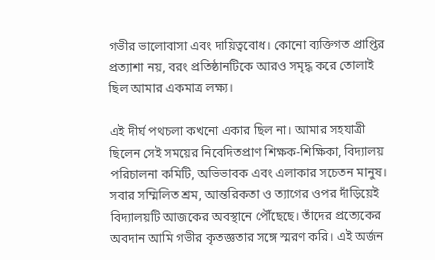গভীর ভালোবাসা এবং দায়িত্ববোধ। কোনো ব্যক্তিগত প্রাপ্তির প্রত্যাশা নয়, বরং প্রতিষ্ঠানটিকে আরও সমৃদ্ধ করে তোলাই ছিল আমার একমাত্র লক্ষ্য।

এই দীর্ঘ পথচলা কখনো একার ছিল না। আমার সহযাত্রী ছিলেন সেই সময়ের নিবেদিতপ্রাণ শিক্ষক-শিক্ষিকা, বিদ্যালয় পরিচালনা কমিটি, অভিভাবক এবং এলাকার সচেতন মানুষ। সবার সম্মিলিত শ্রম, আন্তরিকতা ও ত্যাগের ওপর দাঁড়িয়েই বিদ্যালয়টি আজকের অবস্থানে পৌঁছেছে। তাঁদের প্রত্যেকের অবদান আমি গভীর কৃতজ্ঞতার সঙ্গে স্মরণ করি। এই অর্জন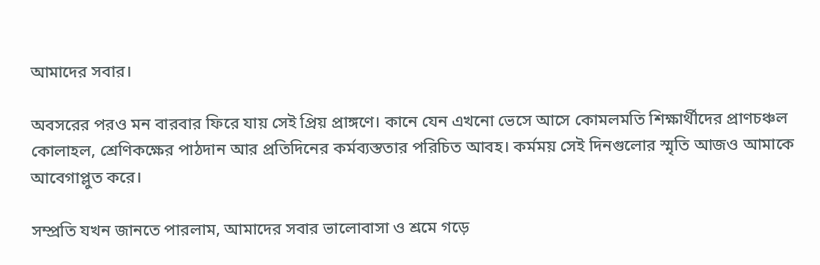আমাদের সবার।

অবসরের পরও মন বারবার ফিরে যায় সেই প্রিয় প্রাঙ্গণে। কানে যেন এখনো ভেসে আসে কোমলমতি শিক্ষার্থীদের প্রাণচঞ্চল কোলাহল, শ্রেণিকক্ষের পাঠদান আর প্রতিদিনের কর্মব্যস্ততার পরিচিত আবহ। কর্মময় সেই দিনগুলোর স্মৃতি আজও আমাকে আবেগাপ্লুত করে।

সম্প্রতি যখন জানতে পারলাম, আমাদের সবার ভালোবাসা ও শ্রমে গড়ে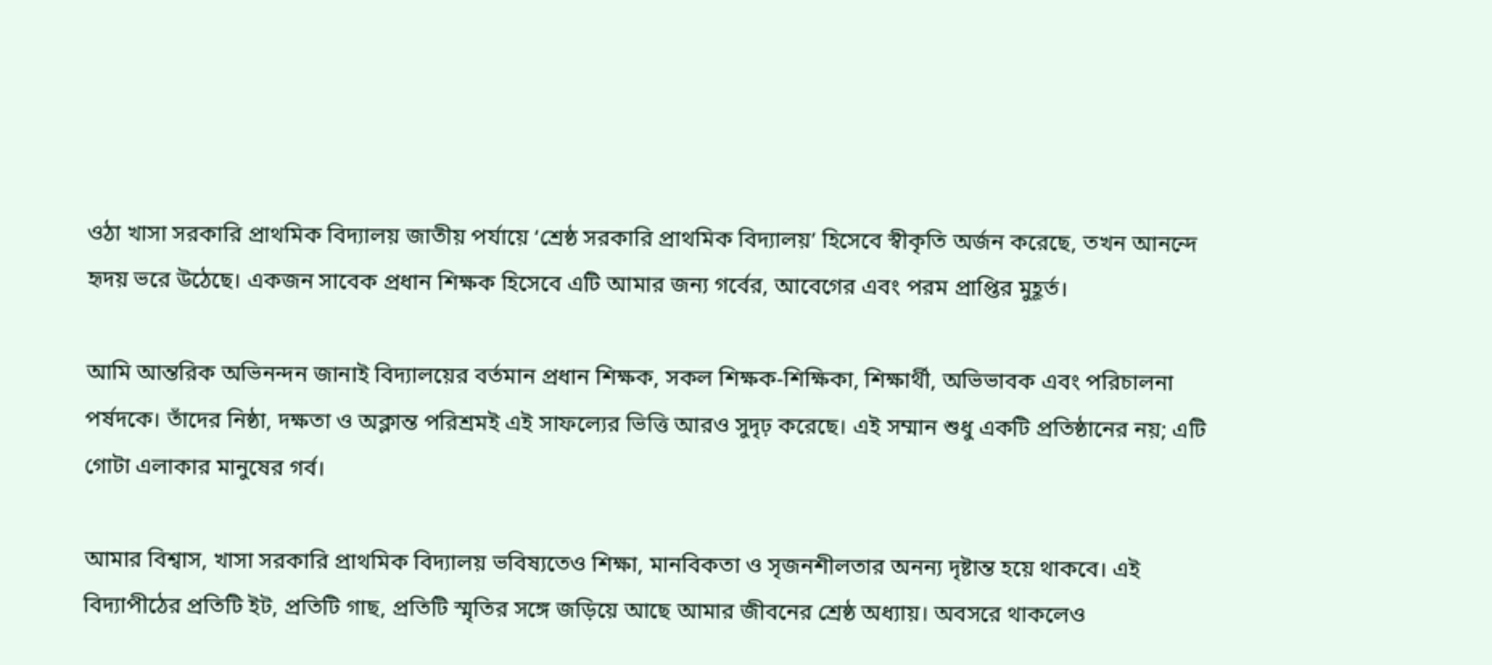ওঠা খাসা সরকারি প্রাথমিক বিদ্যালয় জাতীয় পর্যায়ে ‘শ্রেষ্ঠ সরকারি প্রাথমিক বিদ্যালয়’ হিসেবে স্বীকৃতি অর্জন করেছে, তখন আনন্দে হৃদয় ভরে উঠেছে। একজন সাবেক প্রধান শিক্ষক হিসেবে এটি আমার জন্য গর্বের, আবেগের এবং পরম প্রাপ্তির মুহূর্ত।

আমি আন্তরিক অভিনন্দন জানাই বিদ্যালয়ের বর্তমান প্রধান শিক্ষক, সকল শিক্ষক-শিক্ষিকা, শিক্ষার্থী, অভিভাবক এবং পরিচালনা পর্ষদকে। তাঁদের নিষ্ঠা, দক্ষতা ও অক্লান্ত পরিশ্রমই এই সাফল্যের ভিত্তি আরও সুদৃঢ় করেছে। এই সম্মান শুধু একটি প্রতিষ্ঠানের নয়; এটি গোটা এলাকার মানুষের গর্ব।

আমার বিশ্বাস, খাসা সরকারি প্রাথমিক বিদ্যালয় ভবিষ্যতেও শিক্ষা, মানবিকতা ও সৃজনশীলতার অনন্য দৃষ্টান্ত হয়ে থাকবে। এই বিদ্যাপীঠের প্রতিটি ইট, প্রতিটি গাছ, প্রতিটি স্মৃতির সঙ্গে জড়িয়ে আছে আমার জীবনের শ্রেষ্ঠ অধ্যায়। অবসরে থাকলেও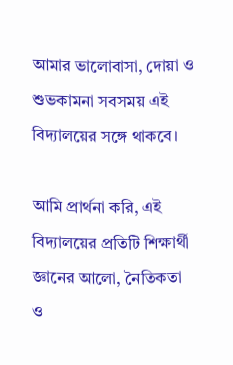আমার ভালোবাসা, দোয়া ও শুভকামনা সবসময় এই বিদ্যালয়ের সঙ্গে থাকবে।

আমি প্রার্থনা করি, এই বিদ্যালয়ের প্রতিটি শিক্ষার্থী জ্ঞানের আলো, নৈতিকতা ও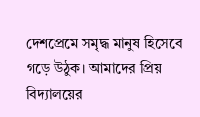দেশপ্রেমে সমৃদ্ধ মানুষ হিসেবে গড়ে উঠুক। আমাদের প্রিয় বিদ্যালয়ের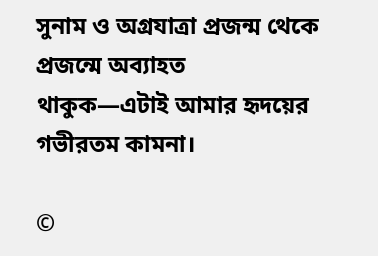সুনাম ও অগ্রযাত্রা প্রজন্ম থেকে প্রজন্মে অব্যাহত থাকুক—এটাই আমার হৃদয়ের গভীরতম কামনা।

©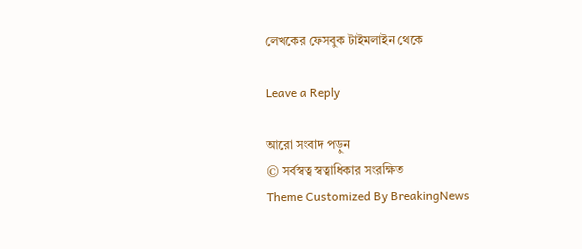লেখকের ফেসবুক টাইমলাইন থেকে

Leave a Reply

আরো সংবাদ পড়ুন
© সর্বস্বত্ব স্বত্বাধিকার সংরক্ষিত
Theme Customized By BreakingNews